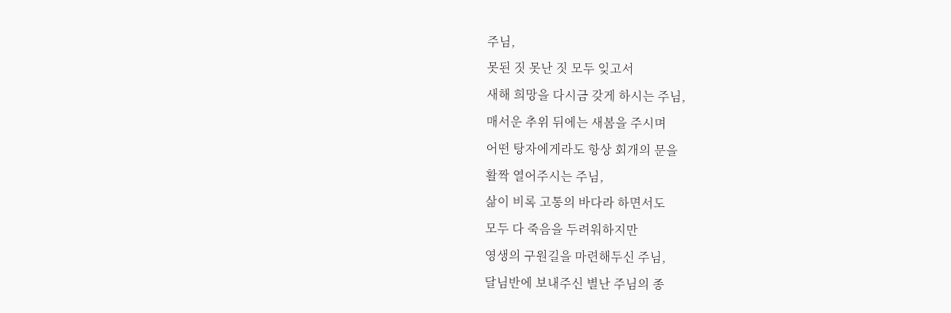주님,
못된 짓 못난 짓 모두 잊고서
새해 희망을 다시금 갖게 하시는 주님,
매서운 추위 뒤에는 새봄을 주시며
어떤 탕자에게라도 항상 회개의 문을
활짝 열어주시는 주님,
삶이 비록 고통의 바다라 하면서도
모두 다 죽음을 두려워하지만
영생의 구원길을 마련해두신 주님,
달님반에 보내주신 별난 주님의 종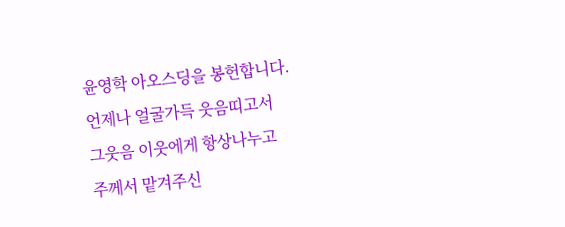윤영학 아오스딩을 봉헌합니다.
언제나 얼굴가득 웃음띠고서
그웃음 이웃에게 항상나누고
주께서 맡겨주신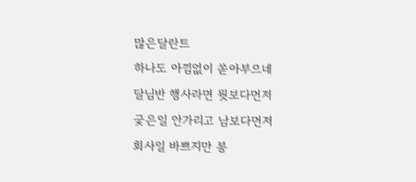많은달란트
하나도 아낌없이 쏟아부으네
달님반 행사라면 뭣보다먼저
궂은일 안가리고 남보다먼저
회사일 바쁘지만 봉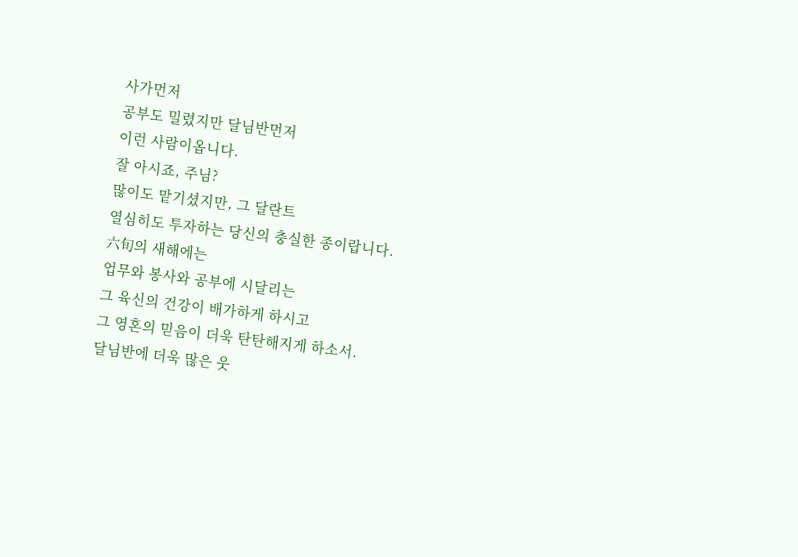사가먼저
공부도 밀렸지만 달님반먼저
이런 사람이옵니다.
잘 아시죠, 주님?
많이도 맡기셨지만, 그 달란트
열심히도 투자하는 당신의 충실한 종이랍니다.
六旬의 새해에는
업무와 봉사와 공부에 시달리는
그 육신의 건강이 배가하게 하시고
그 영혼의 믿음이 더욱 탄탄해지게 하소서.
달님반에 더욱 많은 웃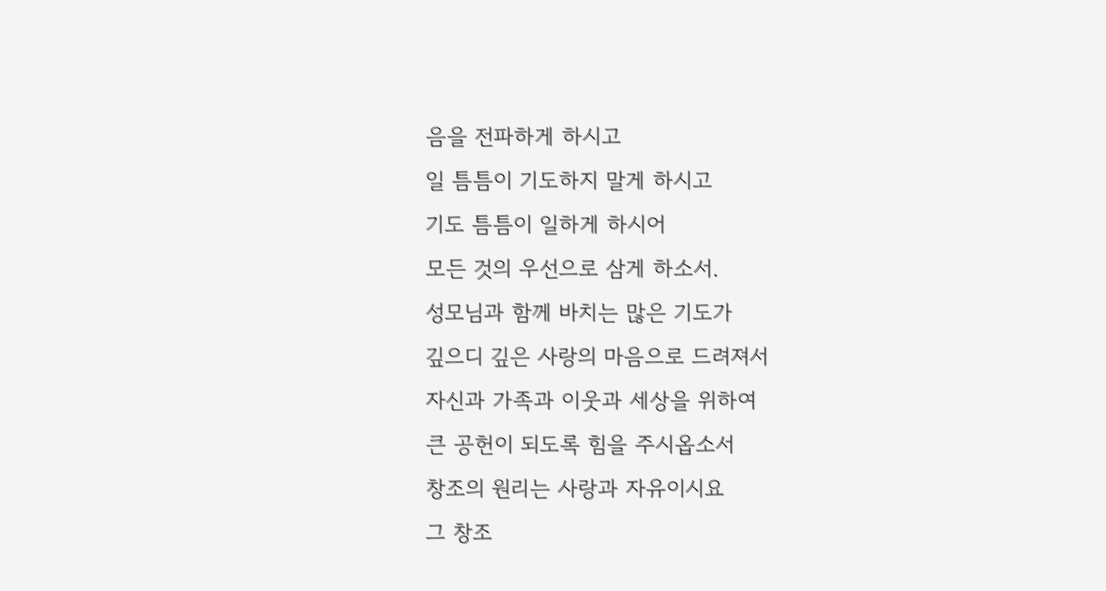음을 전파하게 하시고
일 틈틈이 기도하지 말게 하시고
기도 틈틈이 일하게 하시어
모든 것의 우선으로 삼게 하소서.
성모님과 함께 바치는 많은 기도가
깊으디 깊은 사랑의 마음으로 드려져서
자신과 가족과 이웃과 세상을 위하여
큰 공헌이 되도록 힘을 주시옵소서
창조의 원리는 사랑과 자유이시요
그 창조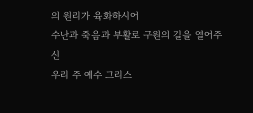의 원리가 육화하시어
수난과 죽음과 부활로 구원의 길을 열어주신
우리 주 예수 그리스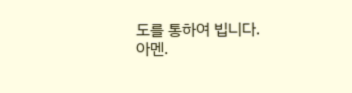도를 통하여 빕니다.
아멘.